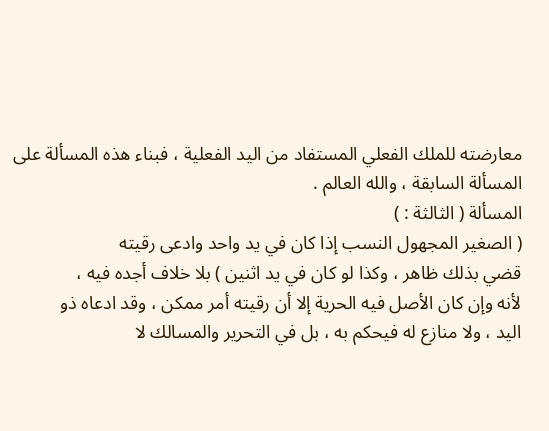معارضته للملك الفعلي المستفاد من اليد الفعلية ، فبناء هذه المسألة على
المسألة السابقة ، والله العالم .
المسألة ( الثالثة : )
( الصغير المجهول النسب إذا كان في يد واحد وادعى رقيته
قضي بذلك ظاهر ، وكذا لو كان في يد اثنين ) بلا خلاف أجده فيه ،
لأنه وإن كان الأصل فيه الحرية إلا أن رقيته أمر ممكن ، وقد ادعاه ذو
اليد ، ولا منازع له فيحكم به ، بل في التحرير والمسالك لا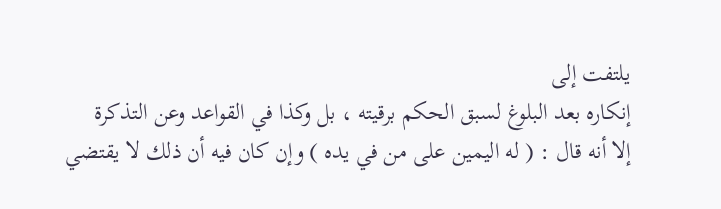يلتفت إلى
إنكاره بعد البلوغ لسبق الحكم برقيته ، بل وكذا في القواعد وعن التذكرة
إلا أنه قال : ( له اليمين على من في يده ) وإن كان فيه أن ذلك لا يقتضي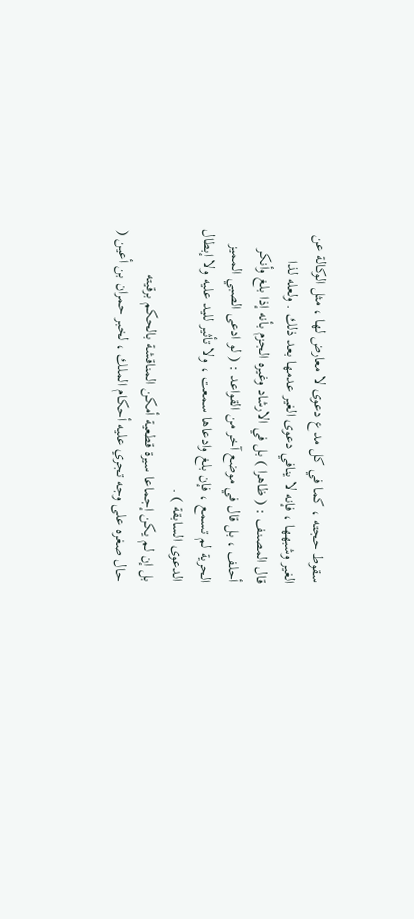سقوط حجته ، كما في كل مدع دعوى لا معارض لها ، مثل الوكالة عن
الغير وشبهها ، فإنه لا ينافي دعوى الغير عدمها بعد ذلك . ولعله لذا
قال المصنف : ( ظاهرا ) بل في الارشاد وغيره الجزم بأنه إذا بلغ وأنكر
أحلف ، بل قال في موضع آخر من القواعد : ( لو ادعى الصبي المميز
الحرية لم تسمع ، فإن بلغ وادعاها سمعت ، ولا تأثير لليد عليه ولا إبطال
الدعوى السابقة ) .
بل إن لم يكن إجماعا سيرة قطعية أمكن المناقشة بالحكم برقيته
حال صغره على وجه تجري عليه أحكام الملك ، لخبر حمران بن أعين (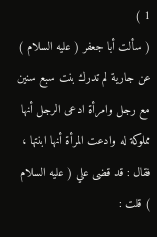1 )
( سألت أبا جعفر ( عليه السلام ) عن جارية لم تدرك بنت سبع سنين
مع رجل وامرأة ادعى الرجل أنها مملوكة له وادعت المرأة أنها ابنتها ،
فقال : قد قضى علي ( عليه السلام ) قلت :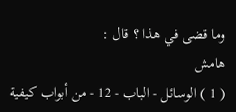وما قضى في هذا ؟ قال :
هامش
( 1 ) الوسائل - الباب - 12 - من أبواب كيفية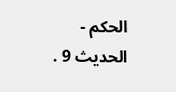الحكم - الحديث 9 .